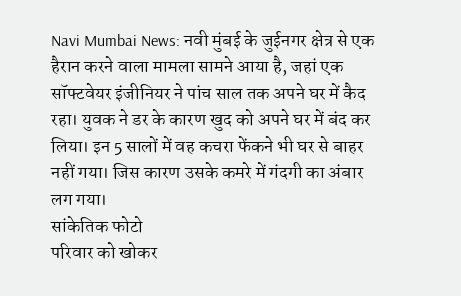Navi Mumbai News: नवी मुंबई के जुईनगर क्षेत्र से एक हैरान करने वाला मामला सामने आया है, जहां एक सॉफ्टवेयर इंजीनियर ने पांच साल तक अपने घर में कैद रहा। युवक ने डर के कारण खुद को अपने घर में बंद कर लिया। इन 5 सालों में वह कचरा फेंकने भी घर से बाहर नहीं गया। जिस कारण उसके कमरे में गंदगी का अंबार लग गया।
सांकेतिक फोटो
परिवार को खोकर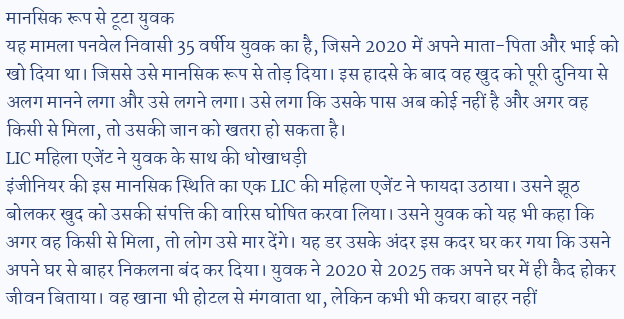मानसिक रूप से टूटा युवक
यह मामला पनवेल निवासी 35 वर्षीय युवक का है, जिसने 2020 में अपने माता-पिता और भाई को खो दिया था। जिससे उसे मानसिक रूप से तोड़ दिया। इस हादसे के बाद वह खुद को पूरी दुनिया से अलग मानने लगा और उसे लगने लगा। उसे लगा कि उसके पास अब कोई नहीं है और अगर वह किसी से मिला, तो उसकी जान को खतरा हो सकता है।
LIC महिला एजेंट ने युवक के साथ की धोखाधड़ी
इंजीनियर की इस मानसिक स्थिति का एक LIC की महिला एजेंट ने फायदा उठाया। उसने झूठ बोलकर खुद को उसकी संपत्ति की वारिस घोषित करवा लिया। उसने युवक को यह भी कहा कि अगर वह किसी से मिला, तो लोग उसे मार देंगे। यह डर उसके अंदर इस कदर घर कर गया कि उसने अपने घर से बाहर निकलना बंद कर दिया। युवक ने 2020 से 2025 तक अपने घर में ही कैद होकर जीवन बिताया। वह खाना भी होटल से मंगवाता था, लेकिन कभी भी कचरा बाहर नहीं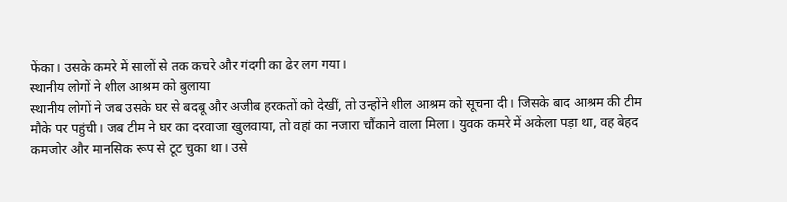फेंका। उसके कमरे में सालों से तक कचरे और गंदगी का ढेर लग गया।
स्थानीय लोगों ने शील आश्रम को बुलाया
स्थानीय लोगों ने जब उसके घर से बदबू और अजीब हरकतों को देखीं, तो उन्होंने शील आश्रम को सूचना दी। जिसके बाद आश्रम की टीम मौके पर पहुंची। जब टीम ने घर का दरवाजा खुलवाया, तो वहां का नजारा चौंकाने वाला मिला। युवक कमरे में अकेला पड़ा था, वह बेहद कमजोर और मानसिक रूप से टूट चुका था। उसे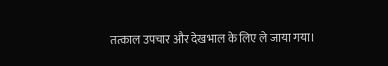तत्काल उपचार और देखभाल के लिए ले जाया गया।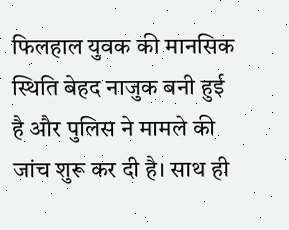फिलहाल युवक की मानसिक स्थिति बेहद नाजुक बनी हुई है और पुलिस ने मामले की जांच शुरू कर दी है। साथ ही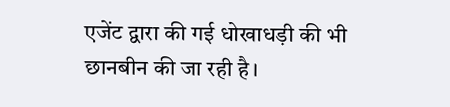एजेंट द्वारा की गई धोखाधड़ी की भी छानबीन की जा रही है।